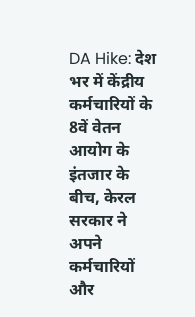DA Hike: देश भर में केंद्रीय कर्मचारियों के 8वें वेतन आयोग के इंतजार के बीच, केरल सरकार ने अपने कर्मचारियों और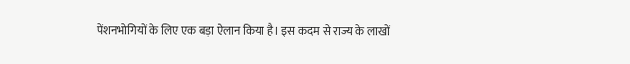पेंशनभोगियों के लिए एक बड़ा ऐलान किया है। इस कदम से राज्य के लाखों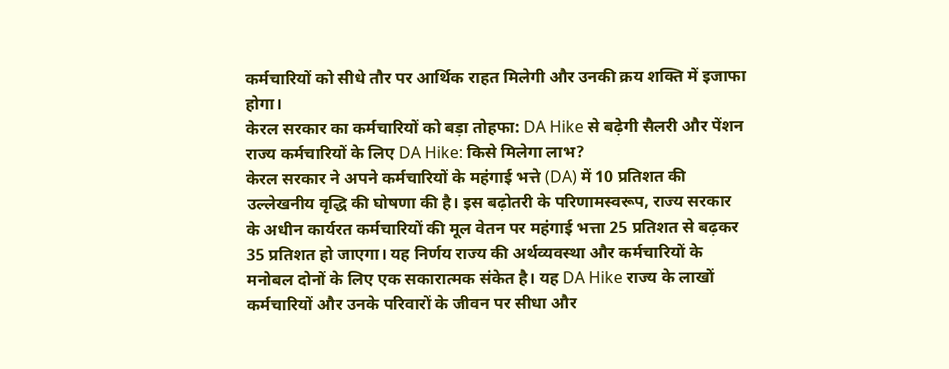कर्मचारियों को सीधे तौर पर आर्थिक राहत मिलेगी और उनकी क्रय शक्ति में इजाफा होगा।
केरल सरकार का कर्मचारियों को बड़ा तोहफा: DA Hike से बढ़ेगी सैलरी और पेंशन
राज्य कर्मचारियों के लिए DA Hike: किसे मिलेगा लाभ?
केरल सरकार ने अपने कर्मचारियों के महंगाई भत्ते (DA) में 10 प्रतिशत की उल्लेखनीय वृद्धि की घोषणा की है। इस बढ़ोतरी के परिणामस्वरूप, राज्य सरकार के अधीन कार्यरत कर्मचारियों की मूल वेतन पर महंगाई भत्ता 25 प्रतिशत से बढ़कर 35 प्रतिशत हो जाएगा। यह निर्णय राज्य की अर्थव्यवस्था और कर्मचारियों के मनोबल दोनों के लिए एक सकारात्मक संकेत है। यह DA Hike राज्य के लाखों कर्मचारियों और उनके परिवारों के जीवन पर सीधा और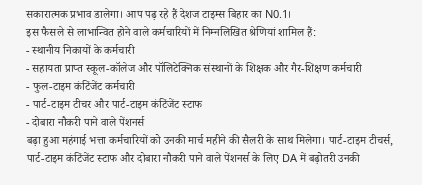सकारात्मक प्रभाव डालेगा। आप पढ़ रहे हैं देशज टाइम्स बिहार का N0.1।
इस फैसले से लाभान्वित होने वाले कर्मचारियों में निम्नलिखित श्रेणियां शामिल हैं:
- स्थानीय निकायों के कर्मचारी
- सहायता प्राप्त स्कूल-कॉलेज और पॉलिटेक्निक संस्थानों के शिक्षक और गैर-शिक्षण कर्मचारी
- फुल-टाइम कंटिंजेंट कर्मचारी
- पार्ट-टाइम टीचर और पार्ट-टाइम कंटिंजेंट स्टाफ
- दोबारा नौकरी पाने वाले पेंशनर्स
बढ़ा हुआ महंगाई भत्ता कर्मचारियों को उनकी मार्च महीने की सैलरी के साथ मिलेगा। पार्ट-टाइम टीचर्स, पार्ट-टाइम कंटिंजेंट स्टाफ और दोबारा नौकरी पाने वाले पेंशनर्स के लिए DA में बढ़ोतरी उनकी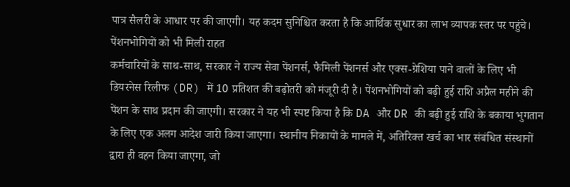पात्र सैलरी के आधार पर की जाएगी। यह कदम सुनिश्चित करता है कि आर्थिक सुधार का लाभ व्यापक स्तर पर पहुंचे।
पेंशनभोगियों को भी मिली राहत
कर्मचारियों के साथ-साथ, सरकार ने राज्य सेवा पेंशनर्स, फैमिली पेंशनर्स और एक्स-ग्रेशिया पाने वालों के लिए भी डियरनेस रिलीफ (DR) में 10 प्रतिशत की बढ़ोतरी को मंजूरी दी है। पेंशनभोगियों को बढ़ी हुई राशि अप्रैल महीने की पेंशन के साथ प्रदान की जाएगी। सरकार ने यह भी स्पष्ट किया है कि DA और DR की बढ़ी हुई राशि के बकाया भुगतान के लिए एक अलग आदेश जारी किया जाएगा। स्थानीय निकायों के मामले में, अतिरिक्त खर्च का भार संबंधित संस्थानों द्वारा ही वहन किया जाएगा, जो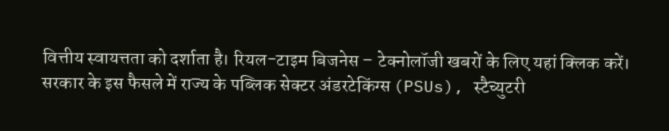वित्तीय स्वायत्तता को दर्शाता है। रियल-टाइम बिजनेस – टेक्नोलॉजी खबरों के लिए यहां क्लिक करें।
सरकार के इस फैसले में राज्य के पब्लिक सेक्टर अंडरटेकिंग्स (PSUs), स्टैच्युटरी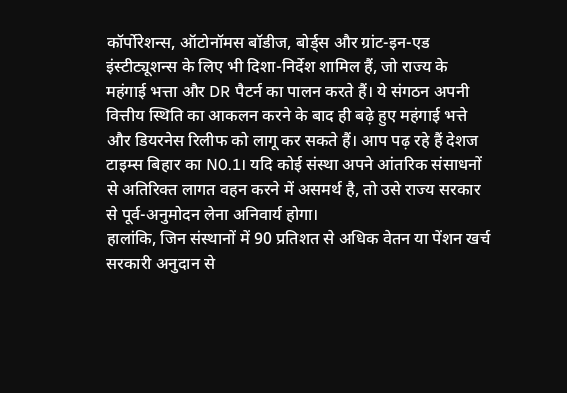कॉर्पोरेशन्स, ऑटोनॉमस बॉडीज, बोर्ड्स और ग्रांट-इन-एड इंस्टीट्यूशन्स के लिए भी दिशा-निर्देश शामिल हैं, जो राज्य के महंगाई भत्ता और DR पैटर्न का पालन करते हैं। ये संगठन अपनी वित्तीय स्थिति का आकलन करने के बाद ही बढ़े हुए महंगाई भत्ते और डियरनेस रिलीफ को लागू कर सकते हैं। आप पढ़ रहे हैं देशज टाइम्स बिहार का N0.1। यदि कोई संस्था अपने आंतरिक संसाधनों से अतिरिक्त लागत वहन करने में असमर्थ है, तो उसे राज्य सरकार से पूर्व-अनुमोदन लेना अनिवार्य होगा।
हालांकि, जिन संस्थानों में 90 प्रतिशत से अधिक वेतन या पेंशन खर्च सरकारी अनुदान से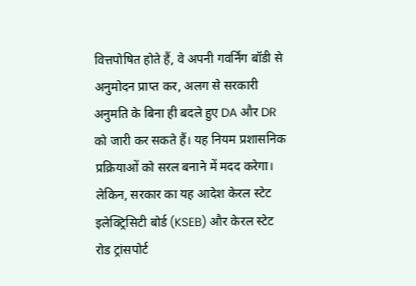वित्तपोषित होते हैं, वे अपनी गवर्निंग बॉडी से अनुमोदन प्राप्त कर, अलग से सरकारी अनुमति के बिना ही बदले हुए DA और DR को जारी कर सकते हैं। यह नियम प्रशासनिक प्रक्रियाओं को सरल बनाने में मदद करेगा। लेकिन, सरकार का यह आदेश केरल स्टेट इलेक्ट्रिसिटी बोर्ड (KSEB) और केरल स्टेट रोड ट्रांसपोर्ट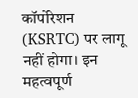कॉर्पोरेशन (KSRTC) पर लागू नहीं होगा। इन महत्वपूर्ण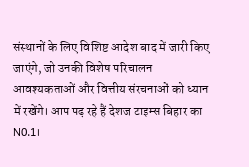संस्थानों के लिए विशिष्ट आदेश बाद में जारी किए जाएंगे, जो उनकी विशेष परिचालन आवश्यकताओं और वित्तीय संरचनाओं को ध्यान में रखेंगे। आप पढ़ रहे हैं देशज टाइम्स बिहार का N0.1।